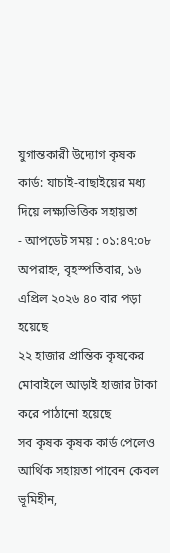যুগান্তকারী উদ্যোগ কৃষক কার্ড: যাচাই-বাছাইয়ের মধ্য দিয়ে লক্ষ্যভিত্তিক সহায়তা
- আপডেট সময় : ০১:৪৭:০৮ অপরাহ্ন, বৃহস্পতিবার, ১৬ এপ্রিল ২০২৬ ৪০ বার পড়া হয়েছে
২২ হাজার প্রান্তিক কৃষকের মোবাইলে আড়াই হাজার টাকা করে পাঠানো হয়েছে
সব কৃষক কৃষক কার্ড পেলেও আর্থিক সহায়তা পাবেন কেবল ভূমিহীন,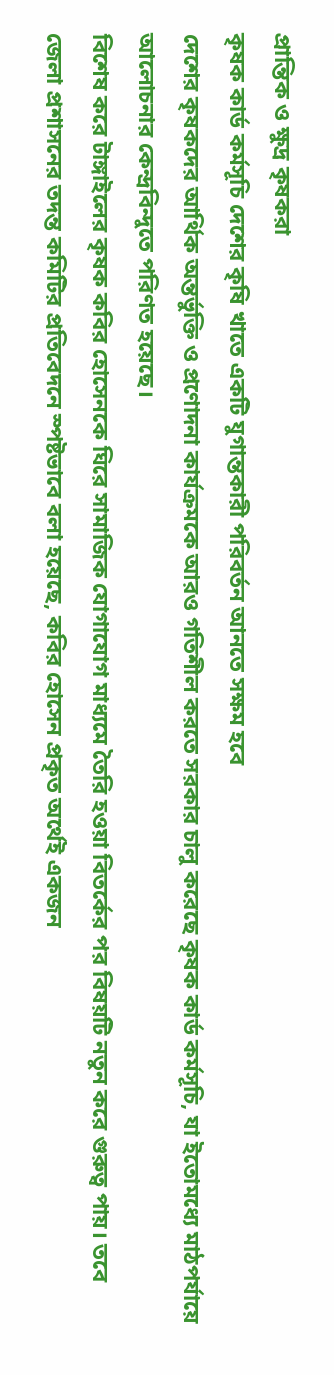প্রান্তিক ও ক্ষুদ্র কৃষকরা
কৃষক কার্ড কর্মসূচি দেশের কৃষি খাতে একটি যুগান্তকারী পরিবর্তন আনতে সক্ষম হবে
দেশের কৃষকদের আর্থিক অন্তর্ভুক্তি ও প্রণোদনা কার্যক্রমকে আরও গতিশীল করতে সরকার চালু করেছে কৃষক কার্ড কর্মসূচি, যা ইতোমধ্যে মাঠপর্যায়ে আলোচনার কেন্দ্রবিন্দুতে পরিণত হয়েছে।
বিশেষ করে টাঙ্গাইলের কৃষক কবির হোসেনকে ঘিরে সামাজিক যোগাযোগ মাধ্যমে তৈরি হওয়া বিতর্কের পর বিষয়টি নতুন করে গুরুত্ব পায়। তবে জেলা প্রশাসনের তদন্ত কমিটির প্রতিবেদনে স্পষ্টভাবে বলা হয়েছে, কবির হোসেন প্রকৃত অর্থেই একজন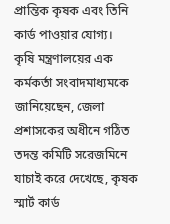প্রান্তিক কৃষক এবং তিনি কার্ড পাওয়ার যোগ্য।
কৃষি মন্ত্রণালয়ের এক কর্মকর্তা সংবাদমাধ্যমকে জানিয়েছেন, জেলা প্রশাসকের অধীনে গঠিত তদন্ত কমিটি সরেজমিনে যাচাই করে দেখেছে, কৃষক স্মার্ট কার্ড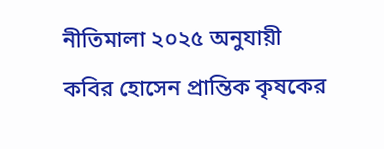নীতিমালা ২০২৫ অনুযায়ী কবির হোসেন প্রান্তিক কৃষকের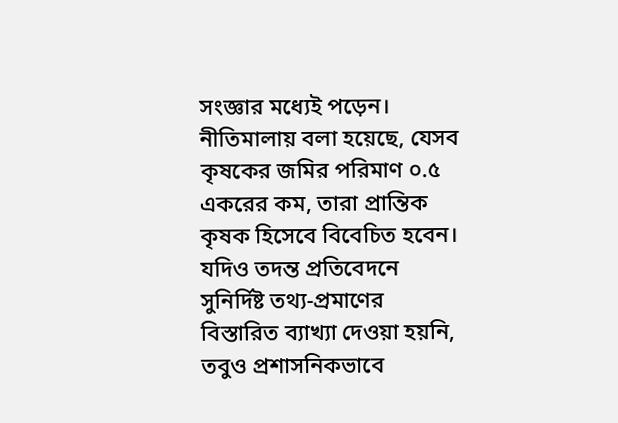সংজ্ঞার মধ্যেই পড়েন।
নীতিমালায় বলা হয়েছে, যেসব কৃষকের জমির পরিমাণ ০.৫ একরের কম, তারা প্রান্তিক কৃষক হিসেবে বিবেচিত হবেন। যদিও তদন্ত প্রতিবেদনে সুনির্দিষ্ট তথ্য-প্রমাণের বিস্তারিত ব্যাখ্যা দেওয়া হয়নি, তবুও প্রশাসনিকভাবে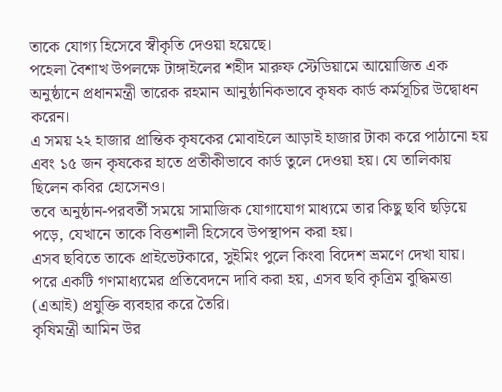তাকে যোগ্য হিসেবে স্বীকৃতি দেওয়া হয়েছে।
পহেলা বৈশাখ উপলক্ষে টাঙ্গাইলের শহীদ মারুফ স্টেডিয়ামে আয়োজিত এক অনুষ্ঠানে প্রধানমন্ত্রী তারেক রহমান আনুষ্ঠানিকভাবে কৃষক কার্ড কর্মসূচির উদ্বোধন করেন।
এ সময় ২২ হাজার প্রান্তিক কৃষকের মোবাইলে আড়াই হাজার টাকা করে পাঠানো হয় এবং ১৫ জন কৃষকের হাতে প্রতীকীভাবে কার্ড তুলে দেওয়া হয়। যে তালিকায় ছিলেন কবির হোসেনও।
তবে অনুষ্ঠান-পরবর্তী সময়ে সামাজিক যোগাযোগ মাধ্যমে তার কিছু ছবি ছড়িয়ে পড়ে, যেখানে তাকে বিত্তশালী হিসেবে উপস্থাপন করা হয়।
এসব ছবিতে তাকে প্রাইভেটকারে, সুইমিং পুলে কিংবা বিদেশ ভ্রমণে দেখা যায়। পরে একটি গণমাধ্যমের প্রতিবেদনে দাবি করা হয়, এসব ছবি কৃত্রিম বুদ্ধিমত্তা (এআই) প্রযুক্তি ব্যবহার করে তৈরি।
কৃষিমন্ত্রী আমিন উর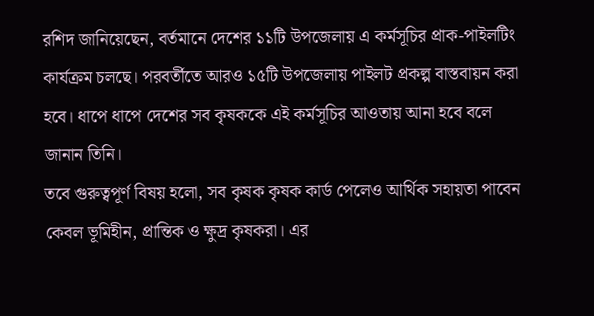রশিদ জানিয়েছেন, বর্তমানে দেশের ১১টি উপজেলায় এ কর্মসূচির প্রাক-পাইলটিং কার্যক্রম চলছে। পরবর্তীতে আরও ১৫টি উপজেলায় পাইলট প্রকল্প বাস্তবায়ন করা হবে। ধাপে ধাপে দেশের সব কৃষককে এই কর্মসূচির আওতায় আনা হবে বলে জানান তিনি।
তবে গুরুত্বপূর্ণ বিষয় হলো, সব কৃষক কৃষক কার্ড পেলেও আর্থিক সহায়তা পাবেন কেবল ভূমিহীন, প্রান্তিক ও ক্ষুদ্র কৃষকরা। এর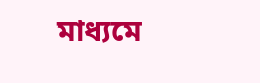মাধ্যমে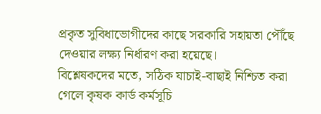প্রকৃত সুবিধাভোগীদের কাছে সরকারি সহায়তা পৌঁছে দেওয়ার লক্ষ্য নির্ধারণ করা হয়েছে।
বিশ্লেষকদের মতে, সঠিক যাচাই-বাছাই নিশ্চিত করা গেলে কৃষক কার্ড কর্মসূচি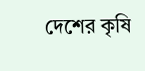দেশের কৃষি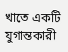খাতে একটি যুগান্তকারী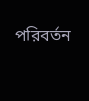পরিবর্তন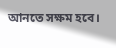আনতে সক্ষম হবে।